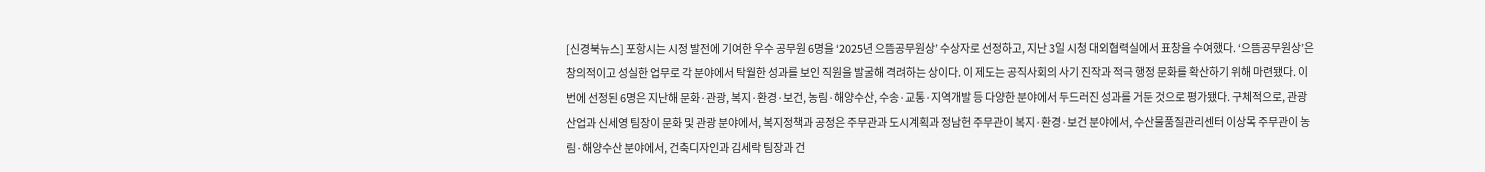[신경북뉴스] 포항시는 시정 발전에 기여한 우수 공무원 6명을 ‘2025년 으뜸공무원상’ 수상자로 선정하고, 지난 3일 시청 대외협력실에서 표창을 수여했다. ‘으뜸공무원상’은 창의적이고 성실한 업무로 각 분야에서 탁월한 성과를 보인 직원을 발굴해 격려하는 상이다. 이 제도는 공직사회의 사기 진작과 적극 행정 문화를 확산하기 위해 마련됐다. 이번에 선정된 6명은 지난해 문화·관광, 복지·환경·보건, 농림·해양수산, 수송·교통·지역개발 등 다양한 분야에서 두드러진 성과를 거둔 것으로 평가됐다. 구체적으로, 관광산업과 신세영 팀장이 문화 및 관광 분야에서, 복지정책과 공정은 주무관과 도시계획과 정남헌 주무관이 복지·환경·보건 분야에서, 수산물품질관리센터 이상목 주무관이 농림·해양수산 분야에서, 건축디자인과 김세락 팀장과 건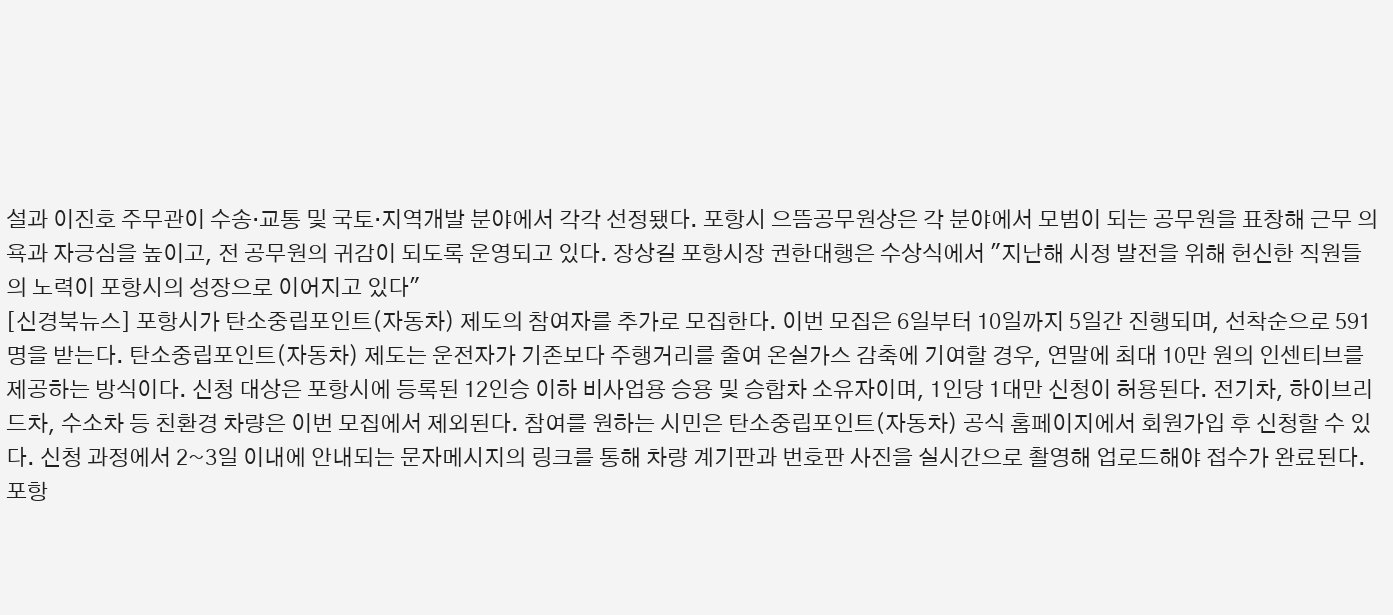설과 이진호 주무관이 수송·교통 및 국토·지역개발 분야에서 각각 선정됐다. 포항시 으뜸공무원상은 각 분야에서 모범이 되는 공무원을 표창해 근무 의욕과 자긍심을 높이고, 전 공무원의 귀감이 되도록 운영되고 있다. 장상길 포항시장 권한대행은 수상식에서 "지난해 시정 발전을 위해 헌신한 직원들의 노력이 포항시의 성장으로 이어지고 있다"
[신경북뉴스] 포항시가 탄소중립포인트(자동차) 제도의 참여자를 추가로 모집한다. 이번 모집은 6일부터 10일까지 5일간 진행되며, 선착순으로 591명을 받는다. 탄소중립포인트(자동차) 제도는 운전자가 기존보다 주행거리를 줄여 온실가스 감축에 기여할 경우, 연말에 최대 10만 원의 인센티브를 제공하는 방식이다. 신청 대상은 포항시에 등록된 12인승 이하 비사업용 승용 및 승합차 소유자이며, 1인당 1대만 신청이 허용된다. 전기차, 하이브리드차, 수소차 등 친환경 차량은 이번 모집에서 제외된다. 참여를 원하는 시민은 탄소중립포인트(자동차) 공식 홈페이지에서 회원가입 후 신청할 수 있다. 신청 과정에서 2~3일 이내에 안내되는 문자메시지의 링크를 통해 차량 계기판과 번호판 사진을 실시간으로 촬영해 업로드해야 접수가 완료된다. 포항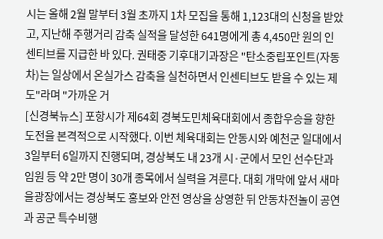시는 올해 2월 말부터 3월 초까지 1차 모집을 통해 1,123대의 신청을 받았고, 지난해 주행거리 감축 실적을 달성한 641명에게 총 4,450만 원의 인센티브를 지급한 바 있다. 권태중 기후대기과장은 "탄소중립포인트(자동차)는 일상에서 온실가스 감축을 실천하면서 인센티브도 받을 수 있는 제도"라며 "가까운 거
[신경북뉴스] 포항시가 제64회 경북도민체육대회에서 종합우승을 향한 도전을 본격적으로 시작했다. 이번 체육대회는 안동시와 예천군 일대에서 3일부터 6일까지 진행되며, 경상북도 내 23개 시·군에서 모인 선수단과 임원 등 약 2만 명이 30개 종목에서 실력을 겨룬다. 대회 개막에 앞서 새마을광장에서는 경상북도 홍보와 안전 영상을 상영한 뒤 안동차전놀이 공연과 공군 특수비행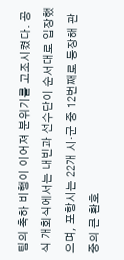팀의 축하 비행이 이어져 분위기를 고조시켰다. 공식 개회식에서는 내빈과 선수단이 순서대로 입장했으며, 포항시는 22개 시·군 중 12번째로 등장해 관중의 큰 환호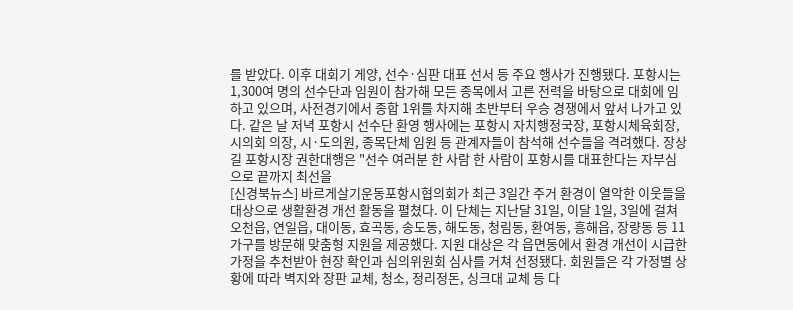를 받았다. 이후 대회기 게양, 선수·심판 대표 선서 등 주요 행사가 진행됐다. 포항시는 1,300여 명의 선수단과 임원이 참가해 모든 종목에서 고른 전력을 바탕으로 대회에 임하고 있으며, 사전경기에서 종합 1위를 차지해 초반부터 우승 경쟁에서 앞서 나가고 있다. 같은 날 저녁 포항시 선수단 환영 행사에는 포항시 자치행정국장, 포항시체육회장, 시의회 의장, 시·도의원, 종목단체 임원 등 관계자들이 참석해 선수들을 격려했다. 장상길 포항시장 권한대행은 "선수 여러분 한 사람 한 사람이 포항시를 대표한다는 자부심으로 끝까지 최선을
[신경북뉴스] 바르게살기운동포항시협의회가 최근 3일간 주거 환경이 열악한 이웃들을 대상으로 생활환경 개선 활동을 펼쳤다. 이 단체는 지난달 31일, 이달 1일, 3일에 걸쳐 오천읍, 연일읍, 대이동, 효곡동, 송도동, 해도동, 청림동, 환여동, 흥해읍, 장량동 등 11가구를 방문해 맞춤형 지원을 제공했다. 지원 대상은 각 읍면동에서 환경 개선이 시급한 가정을 추천받아 현장 확인과 심의위원회 심사를 거쳐 선정됐다. 회원들은 각 가정별 상황에 따라 벽지와 장판 교체, 청소, 정리정돈, 싱크대 교체 등 다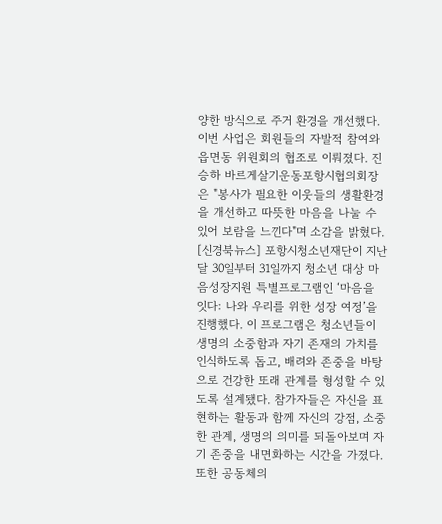양한 방식으로 주거 환경을 개선했다. 이번 사업은 회원들의 자발적 참여와 읍면동 위원회의 협조로 이뤄졌다. 진승하 바르게살기운동포항시협의회장은 "봉사가 필요한 이웃들의 생활환경을 개선하고 따뜻한 마음을 나눌 수 있어 보람을 느낀다"며 소감을 밝혔다.
[신경북뉴스] 포항시청소년재단이 지난달 30일부터 31일까지 청소년 대상 마음성장지원 특별프로그램인 ‘마음을 잇다: 나와 우리를 위한 성장 여정’을 진행했다. 이 프로그램은 청소년들이 생명의 소중함과 자기 존재의 가치를 인식하도록 돕고, 배려와 존중을 바탕으로 건강한 또래 관계를 형성할 수 있도록 설계됐다. 참가자들은 자신을 표현하는 활동과 함께 자신의 강점, 소중한 관계, 생명의 의미를 되돌아보며 자기 존중을 내면화하는 시간을 가졌다. 또한 공동체의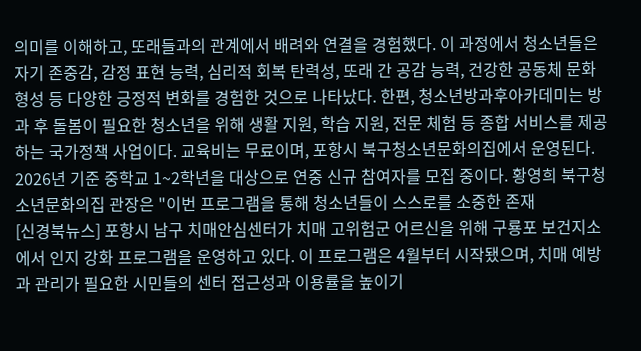의미를 이해하고, 또래들과의 관계에서 배려와 연결을 경험했다. 이 과정에서 청소년들은 자기 존중감, 감정 표현 능력, 심리적 회복 탄력성, 또래 간 공감 능력, 건강한 공동체 문화 형성 등 다양한 긍정적 변화를 경험한 것으로 나타났다. 한편, 청소년방과후아카데미는 방과 후 돌봄이 필요한 청소년을 위해 생활 지원, 학습 지원, 전문 체험 등 종합 서비스를 제공하는 국가정책 사업이다. 교육비는 무료이며, 포항시 북구청소년문화의집에서 운영된다. 2026년 기준 중학교 1~2학년을 대상으로 연중 신규 참여자를 모집 중이다. 황영희 북구청소년문화의집 관장은 "이번 프로그램을 통해 청소년들이 스스로를 소중한 존재
[신경북뉴스] 포항시 남구 치매안심센터가 치매 고위험군 어르신을 위해 구룡포 보건지소에서 인지 강화 프로그램을 운영하고 있다. 이 프로그램은 4월부터 시작됐으며, 치매 예방과 관리가 필요한 시민들의 센터 접근성과 이용률을 높이기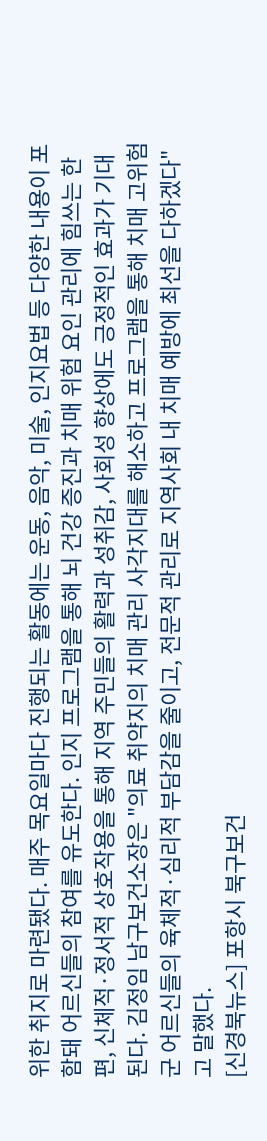위한 취지로 마련됐다. 매주 목요일마다 진행되는 활동에는 운동, 음악, 미술, 인지요법 등 다양한 내용이 포함돼 어르신들의 참여를 유도한다. 인지 프로그램을 통해 뇌 건강 증진과 치매 위험 요인 관리에 힘쓰는 한편, 신체적·정서적 상호작용을 통해 지역 주민들의 활력과 성취감, 사회성 향상에도 긍정적인 효과가 기대된다. 김정임 남구보건소장은 "의료 취약지의 치매 관리 사각지대를 해소하고 프로그램을 통해 치매 고위험군 어르신들의 육체적·심리적 부담감을 줄이고, 전문적 관리로 지역사회 내 치매 예방에 최선을 다하겠다"고 말했다.
[신경북뉴스] 포항시 북구보건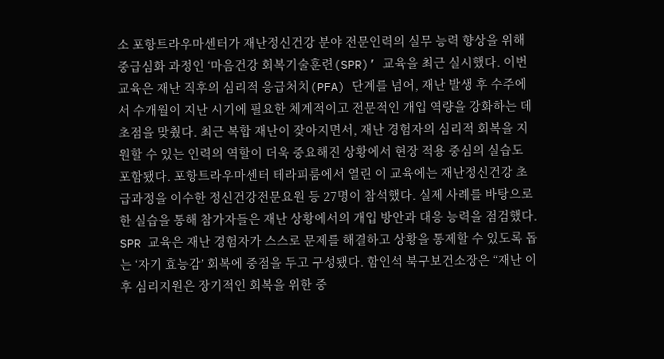소 포항트라우마센터가 재난정신건강 분야 전문인력의 실무 능력 향상을 위해 중급심화 과정인 ‘마음건강 회복기술훈련(SPR)’ 교육을 최근 실시했다. 이번 교육은 재난 직후의 심리적 응급처치(PFA) 단계를 넘어, 재난 발생 후 수주에서 수개월이 지난 시기에 필요한 체계적이고 전문적인 개입 역량을 강화하는 데 초점을 맞췄다. 최근 복합 재난이 잦아지면서, 재난 경험자의 심리적 회복을 지원할 수 있는 인력의 역할이 더욱 중요해진 상황에서 현장 적용 중심의 실습도 포함됐다. 포항트라우마센터 테라피룸에서 열린 이 교육에는 재난정신건강 초급과정을 이수한 정신건강전문요원 등 27명이 참석했다. 실제 사례를 바탕으로 한 실습을 통해 참가자들은 재난 상황에서의 개입 방안과 대응 능력을 점검했다. SPR 교육은 재난 경험자가 스스로 문제를 해결하고 상황을 통제할 수 있도록 돕는 ‘자기 효능감’ 회복에 중점을 두고 구성됐다. 함인석 북구보건소장은 “재난 이후 심리지원은 장기적인 회복을 위한 중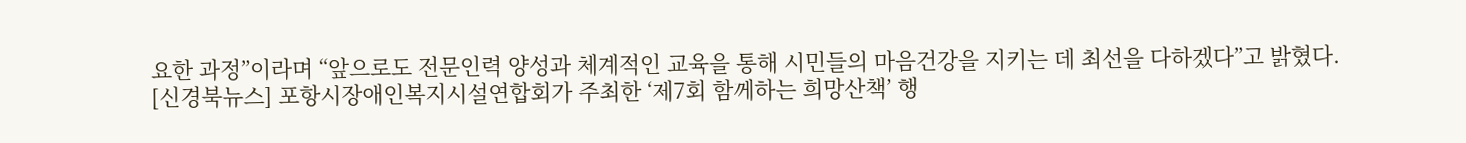요한 과정”이라며 “앞으로도 전문인력 양성과 체계적인 교육을 통해 시민들의 마음건강을 지키는 데 최선을 다하겠다”고 밝혔다.
[신경북뉴스] 포항시장애인복지시설연합회가 주최한 ‘제7회 함께하는 희망산책’ 행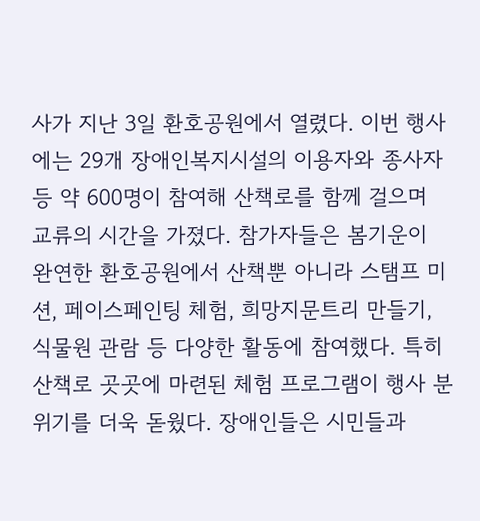사가 지난 3일 환호공원에서 열렸다. 이번 행사에는 29개 장애인복지시설의 이용자와 종사자 등 약 600명이 참여해 산책로를 함께 걸으며 교류의 시간을 가졌다. 참가자들은 봄기운이 완연한 환호공원에서 산책뿐 아니라 스탬프 미션, 페이스페인팅 체험, 희망지문트리 만들기, 식물원 관람 등 다양한 활동에 참여했다. 특히 산책로 곳곳에 마련된 체험 프로그램이 행사 분위기를 더욱 돋웠다. 장애인들은 시민들과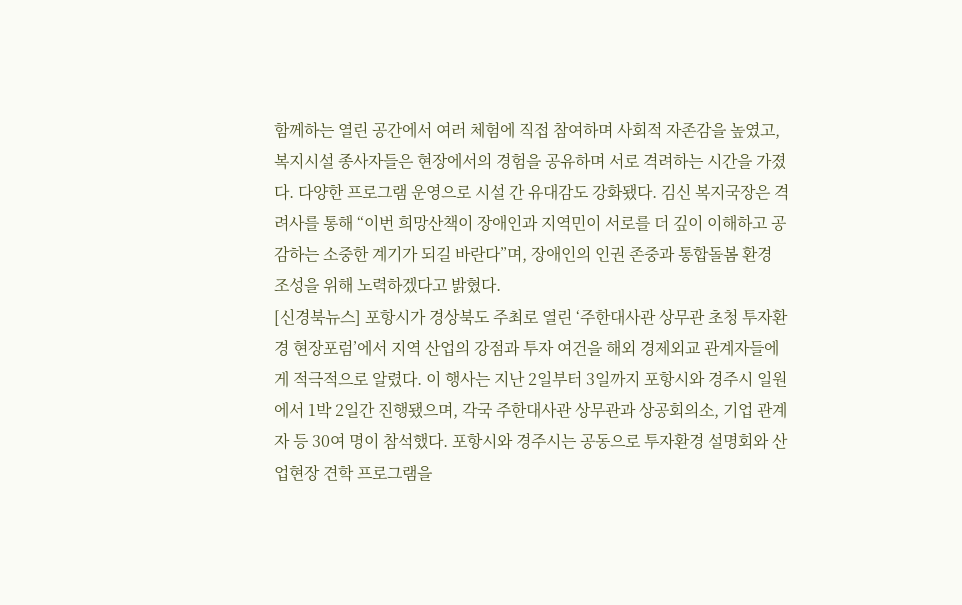함께하는 열린 공간에서 여러 체험에 직접 참여하며 사회적 자존감을 높였고, 복지시설 종사자들은 현장에서의 경험을 공유하며 서로 격려하는 시간을 가졌다. 다양한 프로그램 운영으로 시설 간 유대감도 강화됐다. 김신 복지국장은 격려사를 통해 “이번 희망산책이 장애인과 지역민이 서로를 더 깊이 이해하고 공감하는 소중한 계기가 되길 바란다”며, 장애인의 인권 존중과 통합돌봄 환경 조성을 위해 노력하겠다고 밝혔다.
[신경북뉴스] 포항시가 경상북도 주최로 열린 ‘주한대사관 상무관 초청 투자환경 현장포럼’에서 지역 산업의 강점과 투자 여건을 해외 경제외교 관계자들에게 적극적으로 알렸다. 이 행사는 지난 2일부터 3일까지 포항시와 경주시 일원에서 1박 2일간 진행됐으며, 각국 주한대사관 상무관과 상공회의소, 기업 관계자 등 30여 명이 참석했다. 포항시와 경주시는 공동으로 투자환경 설명회와 산업현장 견학 프로그램을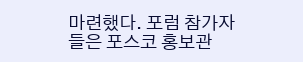마련했다. 포럼 참가자들은 포스코 홍보관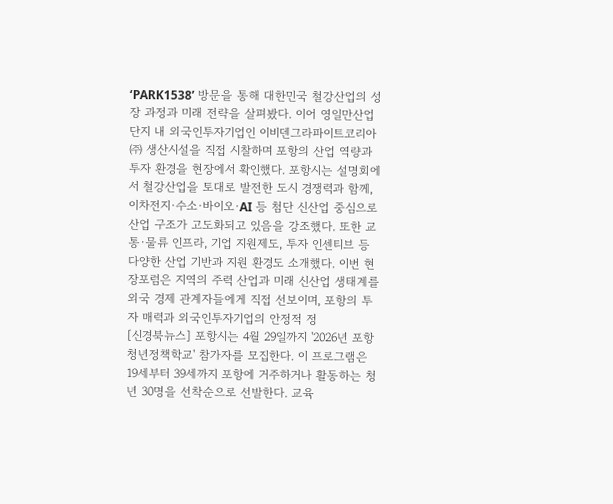‘PARK1538’ 방문을 통해 대한민국 철강산업의 성장 과정과 미래 전략을 살펴봤다. 이어 영일만산업단지 내 외국인투자기업인 이비덴그라파이트코리아㈜ 생산시설을 직접 시찰하며 포항의 산업 역량과 투자 환경을 현장에서 확인했다. 포항시는 설명회에서 철강산업을 토대로 발전한 도시 경쟁력과 함께, 이차전지·수소·바이오·AI 등 첨단 신산업 중심으로 산업 구조가 고도화되고 있음을 강조했다. 또한 교통·물류 인프라, 기업 지원제도, 투자 인센티브 등 다양한 산업 기반과 지원 환경도 소개했다. 이번 현장포럼은 지역의 주력 산업과 미래 신산업 생태계를 외국 경제 관계자들에게 직접 선보이며, 포항의 투자 매력과 외국인투자기업의 안정적 정
[신경북뉴스] 포항시는 4월 29일까지 '2026년 포항 청년정책학교' 참가자를 모집한다. 이 프로그램은 19세부터 39세까지 포항에 거주하거나 활동하는 청년 30명을 선착순으로 선발한다. 교육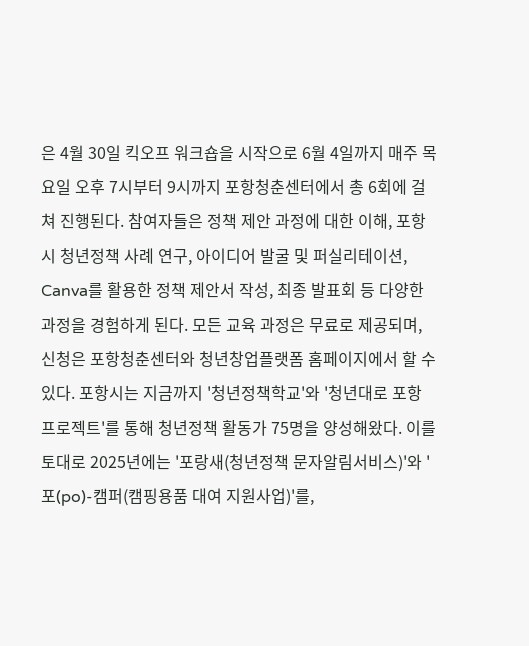은 4월 30일 킥오프 워크숍을 시작으로 6월 4일까지 매주 목요일 오후 7시부터 9시까지 포항청춘센터에서 총 6회에 걸쳐 진행된다. 참여자들은 정책 제안 과정에 대한 이해, 포항시 청년정책 사례 연구, 아이디어 발굴 및 퍼실리테이션, Canva를 활용한 정책 제안서 작성, 최종 발표회 등 다양한 과정을 경험하게 된다. 모든 교육 과정은 무료로 제공되며, 신청은 포항청춘센터와 청년창업플랫폼 홈페이지에서 할 수 있다. 포항시는 지금까지 '청년정책학교'와 '청년대로 포항 프로젝트'를 통해 청년정책 활동가 75명을 양성해왔다. 이를 토대로 2025년에는 '포랑새(청년정책 문자알림서비스)'와 '포(po)-캠퍼(캠핑용품 대여 지원사업)'를,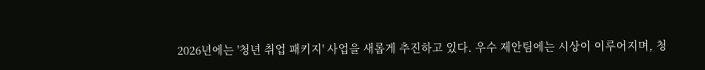2026년에는 '청년 취업 패키지' 사업을 새롭게 추진하고 있다. 우수 제안팀에는 시상이 이루어지며, 청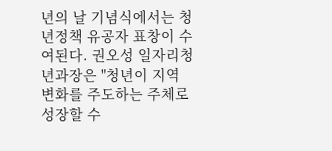년의 날 기념식에서는 청년정책 유공자 표창이 수여된다. 권오성 일자리청년과장은 "청년이 지역 변화를 주도하는 주체로 성장할 수